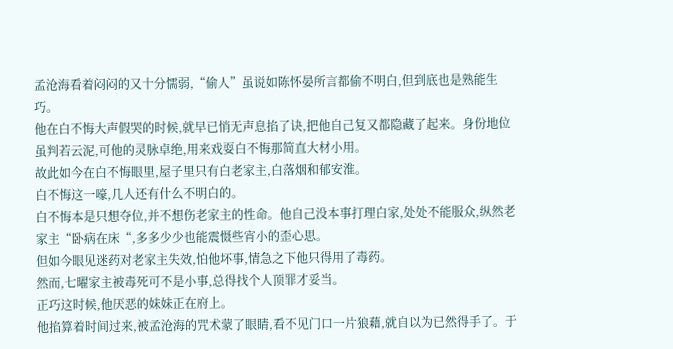孟沧海看着闷闷的又十分懦弱,“偷人”虽说如陈怀晏所言都偷不明白,但到底也是熟能生巧。
他在白不悔大声假哭的时候,就早已悄无声息掐了诀,把他自己复又都隐藏了起来。身份地位虽判若云泥,可他的灵脉卓绝,用来戏耍白不悔那简直大材小用。
故此如今在白不悔眼里,屋子里只有白老家主,白落烟和郁安淮。
白不悔这一嚎,几人还有什么不明白的。
白不悔本是只想夺位,并不想伤老家主的性命。他自己没本事打理白家,处处不能服众,纵然老家主“卧病在床“,多多少少也能震慑些宵小的歪心思。
但如今眼见迷药对老家主失效,怕他坏事,情急之下他只得用了毒药。
然而,七曜家主被毒死可不是小事,总得找个人顶罪才妥当。
正巧这时候,他厌恶的妹妹正在府上。
他掐算着时间过来,被孟沧海的咒术蒙了眼睛,看不见门口一片狼藉,就自以为已然得手了。于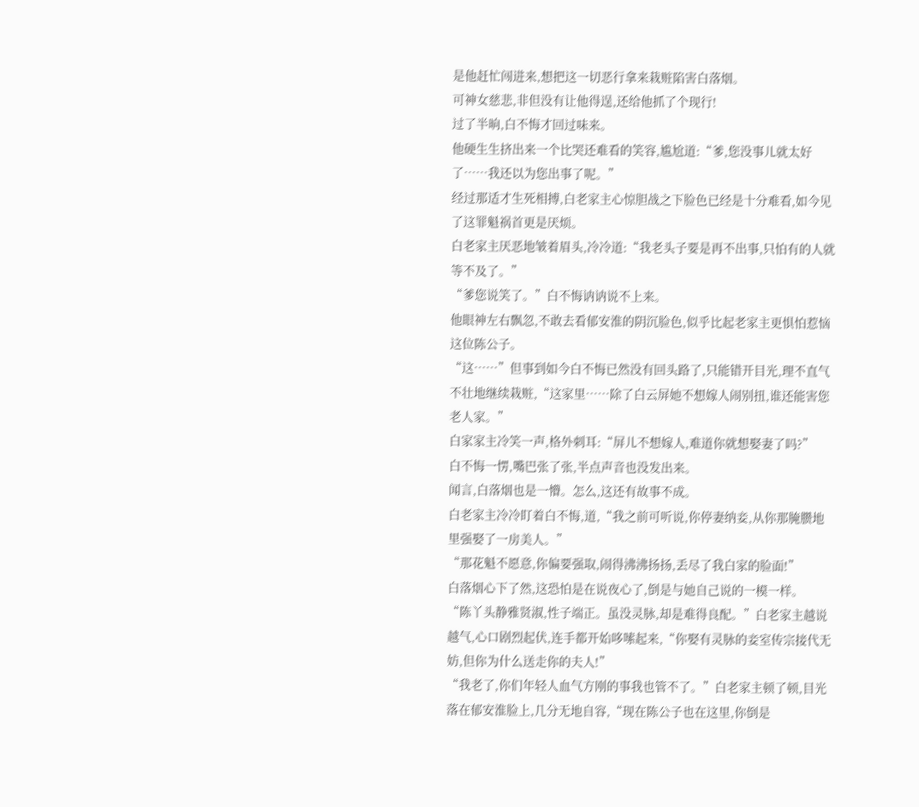是他赶忙闯进来,想把这一切恶行拿来栽赃陷害白落烟。
可神女慈悲,非但没有让他得逞,还给他抓了个现行!
过了半晌,白不悔才回过味来。
他硬生生挤出来一个比哭还难看的笑容,尴尬道:“爹,您没事儿就太好了……我还以为您出事了呢。”
经过那适才生死相搏,白老家主心惊胆战之下脸色已经是十分难看,如今见了这罪魁祸首更是厌烦。
白老家主厌恶地皱着眉头,冷冷道:“我老头子要是再不出事,只怕有的人就等不及了。”
“爹您说笑了。”白不悔讷讷说不上来。
他眼神左右飘忽,不敢去看郁安淮的阴沉脸色,似乎比起老家主更惧怕惹恼这位陈公子。
“这……”但事到如今白不悔已然没有回头路了,只能错开目光,理不直气不壮地继续栽赃,“这家里……除了白云屏她不想嫁人闹别扭,谁还能害您老人家。”
白家家主冷笑一声,格外刺耳:“屏儿不想嫁人,难道你就想娶妻了吗?”
白不悔一愣,嘴巴张了张,半点声音也没发出来。
闻言,白落烟也是一懵。怎么,这还有故事不成。
白老家主冷冷盯着白不悔,道,“我之前可听说,你停妻纳妾,从你那腌臜地里强娶了一房美人。”
“那花魁不愿意,你偏要强取,闹得沸沸扬扬,丢尽了我白家的脸面!”
白落烟心下了然,这恐怕是在说夜心了,倒是与她自己说的一模一样。
“陈丫头静雅贤淑,性子端正。虽没灵脉,却是难得良配。”白老家主越说越气,心口剧烈起伏,连手都开始哆嗦起来,“你娶有灵脉的妾室传宗接代无妨,但你为什么送走你的夫人!”
“我老了,你们年轻人血气方刚的事我也管不了。”白老家主顿了顿,目光落在郁安淮脸上,几分无地自容,“现在陈公子也在这里,你倒是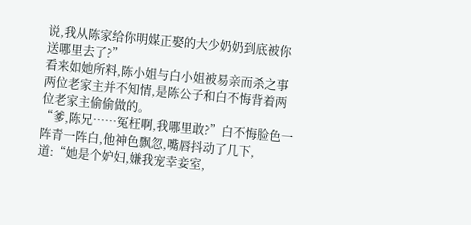说,我从陈家给你明媒正娶的大少奶奶到底被你送哪里去了?”
看来如她所料,陈小姐与白小姐被易亲而杀之事两位老家主并不知情,是陈公子和白不悔背着两位老家主偷偷做的。
“爹,陈兄……冤枉啊,我哪里敢?”白不悔脸色一阵青一阵白,他神色飘忽,嘴唇抖动了几下,道:“她是个妒妇,嫌我宠幸妾室,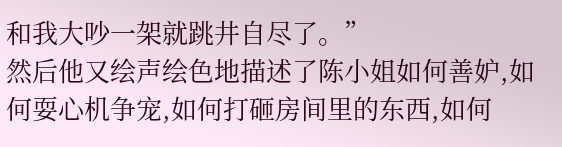和我大吵一架就跳井自尽了。”
然后他又绘声绘色地描述了陈小姐如何善妒,如何耍心机争宠,如何打砸房间里的东西,如何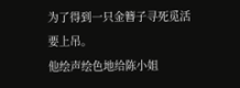为了得到一只金簪子寻死觅活要上吊。
他绘声绘色地给陈小姐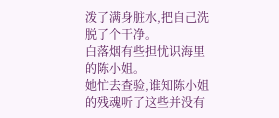泼了满身脏水,把自己洗脱了个干净。
白落烟有些担忧识海里的陈小姐。
她忙去查验,谁知陈小姐的残魂听了这些并没有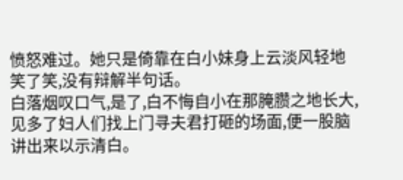愤怒难过。她只是倚靠在白小妹身上云淡风轻地笑了笑,没有辩解半句话。
白落烟叹口气,是了,白不悔自小在那腌臜之地长大,见多了妇人们找上门寻夫君打砸的场面,便一股脑讲出来以示清白。